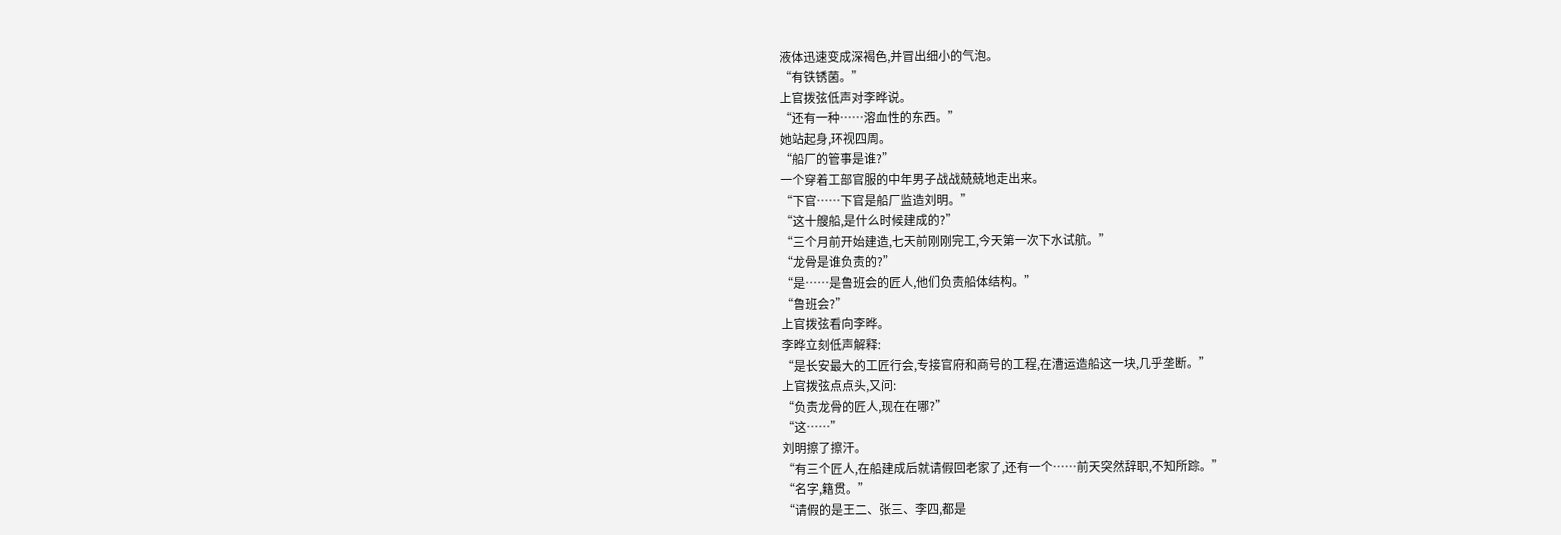液体迅速变成深褐色,并冒出细小的气泡。
“有铁锈菌。”
上官拨弦低声对李晔说。
“还有一种……溶血性的东西。”
她站起身,环视四周。
“船厂的管事是谁?”
一个穿着工部官服的中年男子战战兢兢地走出来。
“下官……下官是船厂监造刘明。”
“这十艘船,是什么时候建成的?”
“三个月前开始建造,七天前刚刚完工,今天第一次下水试航。”
“龙骨是谁负责的?”
“是……是鲁班会的匠人,他们负责船体结构。”
“鲁班会?”
上官拨弦看向李晔。
李晔立刻低声解释:
“是长安最大的工匠行会,专接官府和商号的工程,在漕运造船这一块,几乎垄断。”
上官拨弦点点头,又问:
“负责龙骨的匠人,现在在哪?”
“这……”
刘明擦了擦汗。
“有三个匠人,在船建成后就请假回老家了,还有一个……前天突然辞职,不知所踪。”
“名字,籍贯。”
“请假的是王二、张三、李四,都是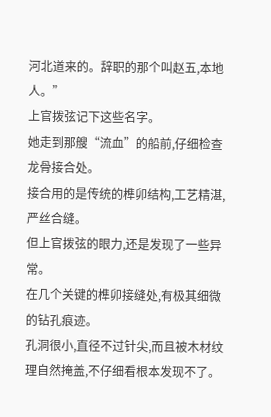河北道来的。辞职的那个叫赵五,本地人。”
上官拨弦记下这些名字。
她走到那艘“流血”的船前,仔细检查龙骨接合处。
接合用的是传统的榫卯结构,工艺精湛,严丝合缝。
但上官拨弦的眼力,还是发现了一些异常。
在几个关键的榫卯接缝处,有极其细微的钻孔痕迹。
孔洞很小,直径不过针尖,而且被木材纹理自然掩盖,不仔细看根本发现不了。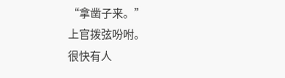“拿凿子来。”
上官拨弦吩咐。
很快有人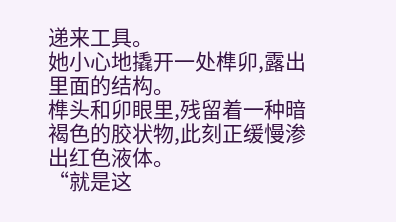递来工具。
她小心地撬开一处榫卯,露出里面的结构。
榫头和卯眼里,残留着一种暗褐色的胶状物,此刻正缓慢渗出红色液体。
“就是这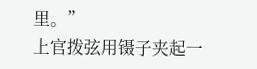里。”
上官拨弦用镊子夹起一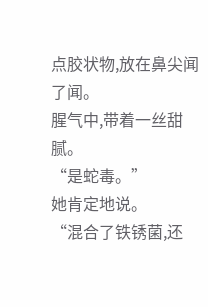点胶状物,放在鼻尖闻了闻。
腥气中,带着一丝甜腻。
“是蛇毒。”
她肯定地说。
“混合了铁锈菌,还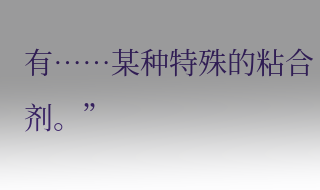有……某种特殊的粘合剂。”